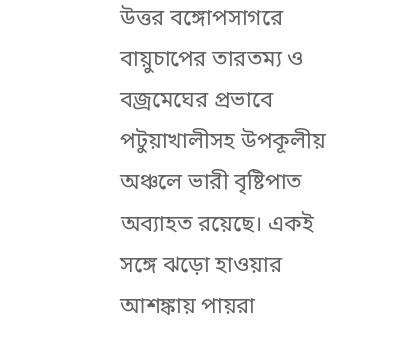উত্তর বঙ্গোপসাগরে বায়ুচাপের তারতম্য ও বজ্রমেঘের প্রভাবে পটুয়াখালীসহ উপকূলীয় অঞ্চলে ভারী বৃষ্টিপাত অব্যাহত রয়েছে। একই সঙ্গে ঝড়ো হাওয়ার আশঙ্কায় পায়রা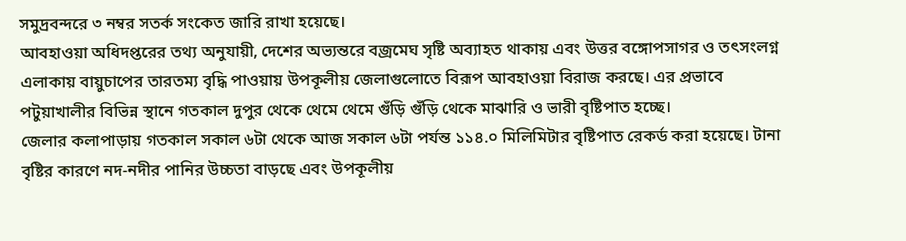সমুদ্রবন্দরে ৩ নম্বর সতর্ক সংকেত জারি রাখা হয়েছে।
আবহাওয়া অধিদপ্তরের তথ্য অনুযায়ী, দেশের অভ্যন্তরে বজ্রমেঘ সৃষ্টি অব্যাহত থাকায় এবং উত্তর বঙ্গোপসাগর ও তৎসংলগ্ন এলাকায় বায়ুচাপের তারতম্য বৃদ্ধি পাওয়ায় উপকূলীয় জেলাগুলোতে বিরূপ আবহাওয়া বিরাজ করছে। এর প্রভাবে পটুয়াখালীর বিভিন্ন স্থানে গতকাল দুপুর থেকে থেমে থেমে গুঁড়ি গুঁড়ি থেকে মাঝারি ও ভারী বৃষ্টিপাত হচ্ছে।
জেলার কলাপাড়ায় গতকাল সকাল ৬টা থেকে আজ সকাল ৬টা পর্যন্ত ১১৪.০ মিলিমিটার বৃষ্টিপাত রেকর্ড করা হয়েছে। টানা বৃষ্টির কারণে নদ-নদীর পানির উচ্চতা বাড়ছে এবং উপকূলীয়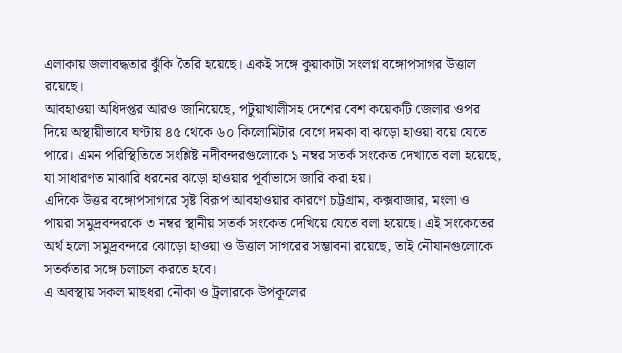এলাকায় জলাবদ্ধতার ঝুঁকি তৈরি হয়েছে। একই সঙ্গে কুয়াকাটা সংলগ্ন বঙ্গোপসাগর উত্তাল রয়েছে।
আবহাওয়া অধিদপ্তর আরও জানিয়েছে, পটুয়াখালীসহ দেশের বেশ কয়েকটি জেলার ওপর দিয়ে অস্থায়ীভাবে ঘণ্টায় ৪৫ থেকে ৬০ কিলোমিটার বেগে দমকা বা ঝড়ো হাওয়া বয়ে যেতে পারে। এমন পরিস্থিতিতে সংশ্লিষ্ট নদীবন্দরগুলোকে ১ নম্বর সতর্ক সংকেত দেখাতে বলা হয়েছে, যা সাধারণত মাঝারি ধরনের ঝড়ো হাওয়ার পূর্বাভাসে জারি করা হয়।
এদিকে উত্তর বঙ্গোপসাগরে সৃষ্ট বিরূপ আবহাওয়ার কারণে চট্টগ্রাম, কক্সবাজার, মংলা ও পায়রা সমুদ্রবন্দরকে ৩ নম্বর স্থানীয় সতর্ক সংকেত দেখিয়ে যেতে বলা হয়েছে। এই সংকেতের অর্থ হলো সমুদ্রবন্দরে ঝোড়ো হাওয়া ও উত্তাল সাগরের সম্ভাবনা রয়েছে, তাই নৌযানগুলোকে সতর্কতার সঙ্গে চলাচল করতে হবে।
এ অবস্থায় সকল মাছধরা নৌকা ও ট্রলারকে উপকূলের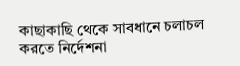কাছাকাছি থেকে সাবধানে চলাচল করতে নির্দেশনা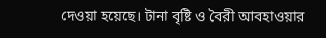দেওয়া হয়েছে। টানা বৃষ্টি ও বৈরী আবহাওয়ার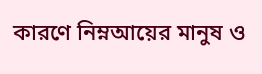কারণে নিম্নআয়ের মানুষ ও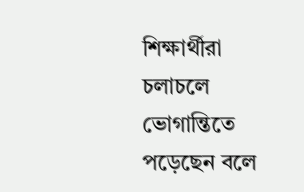শিক্ষার্থীরা চলাচলে ভোগান্তিতে পড়েছেন বলে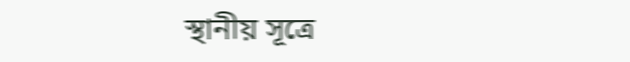স্থানীয় সূত্রে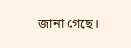জানা গেছে।